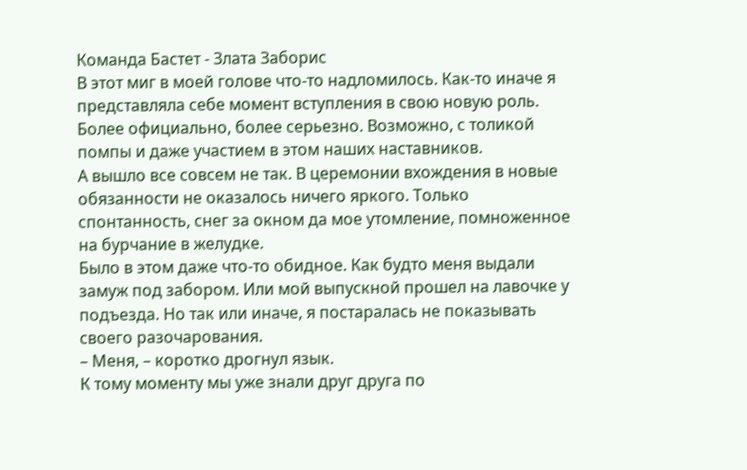Команда Бастет - Злата Заборис
В этот миг в моей голове что-то надломилось. Как-то иначе я представляла себе момент вступления в свою новую роль. Более официально, более серьезно. Возможно, с толикой помпы и даже участием в этом наших наставников.
А вышло все совсем не так. В церемонии вхождения в новые обязанности не оказалось ничего яркого. Только спонтанность, снег за окном да мое утомление, помноженное на бурчание в желудке.
Было в этом даже что-то обидное. Как будто меня выдали замуж под забором. Или мой выпускной прошел на лавочке у подъезда. Но так или иначе, я постаралась не показывать своего разочарования.
– Меня, – коротко дрогнул язык.
К тому моменту мы уже знали друг друга по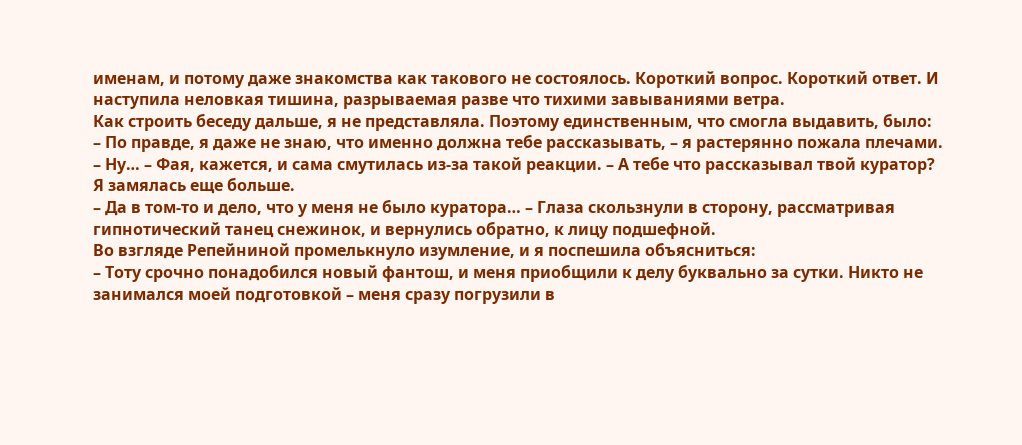именам, и потому даже знакомства как такового не состоялось. Короткий вопрос. Короткий ответ. И наступила неловкая тишина, разрываемая разве что тихими завываниями ветра.
Как строить беседу дальше, я не представляла. Поэтому единственным, что смогла выдавить, было:
– По правде, я даже не знаю, что именно должна тебе рассказывать, – я растерянно пожала плечами.
– Ну… – Фая, кажется, и сама смутилась из-за такой реакции. – А тебе что рассказывал твой куратор?
Я замялась еще больше.
– Да в том-то и дело, что у меня не было куратора… – Глаза скользнули в сторону, рассматривая гипнотический танец снежинок, и вернулись обратно, к лицу подшефной.
Во взгляде Репейниной промелькнуло изумление, и я поспешила объясниться:
– Тоту срочно понадобился новый фантош, и меня приобщили к делу буквально за сутки. Никто не занимался моей подготовкой – меня сразу погрузили в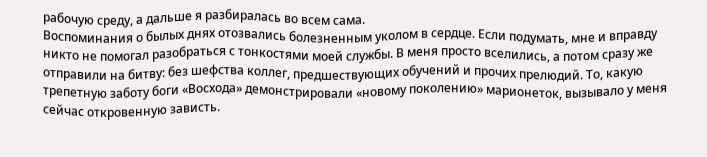рабочую среду, а дальше я разбиралась во всем сама.
Воспоминания о былых днях отозвались болезненным уколом в сердце. Если подумать, мне и вправду никто не помогал разобраться с тонкостями моей службы. В меня просто вселились, а потом сразу же отправили на битву: без шефства коллег, предшествующих обучений и прочих прелюдий. То, какую трепетную заботу боги «Восхода» демонстрировали «новому поколению» марионеток, вызывало у меня сейчас откровенную зависть.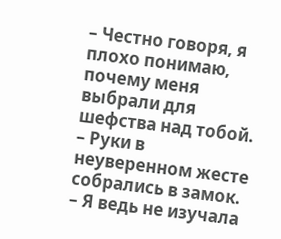– Честно говоря, я плохо понимаю, почему меня выбрали для шефства над тобой. – Руки в неуверенном жесте собрались в замок. – Я ведь не изучала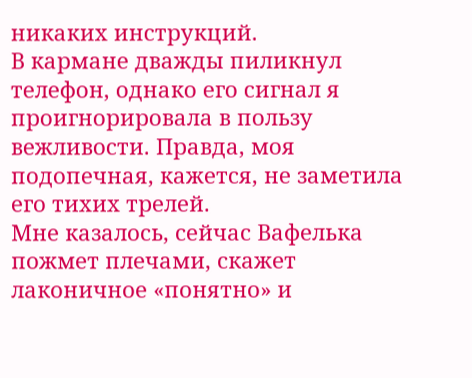никаких инструкций.
В кармане дважды пиликнул телефон, однако его сигнал я проигнорировала в пользу вежливости. Правда, моя подопечная, кажется, не заметила его тихих трелей.
Мне казалось, сейчас Вафелька пожмет плечами, скажет лаконичное «понятно» и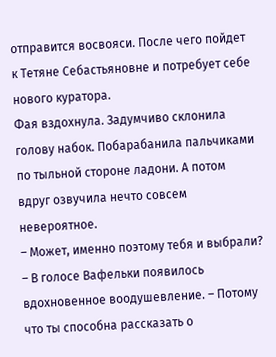отправится восвояси. После чего пойдет к Тетяне Себастьяновне и потребует себе нового куратора.
Фая вздохнула. Задумчиво склонила голову набок. Побарабанила пальчиками по тыльной стороне ладони. А потом вдруг озвучила нечто совсем невероятное.
– Может, именно поэтому тебя и выбрали? – В голосе Вафельки появилось вдохновенное воодушевление. – Потому что ты способна рассказать о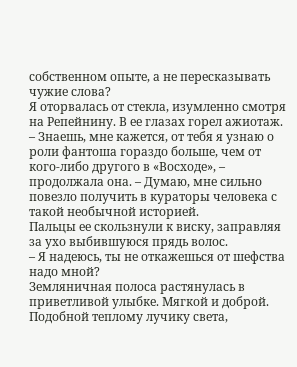собственном опыте, а не пересказывать чужие слова?
Я оторвалась от стекла, изумленно смотря на Репейнину. В ее глазах горел ажиотаж.
– Знаешь, мне кажется, от тебя я узнаю о роли фантоша гораздо больше, чем от кого-либо другого в «Восходе», – продолжала она. – Думаю, мне сильно повезло получить в кураторы человека с такой необычной историей.
Пальцы ее скользнули к виску, заправляя за ухо выбившуюся прядь волос.
– Я надеюсь, ты не откажешься от шефства надо мной?
Земляничная полоса растянулась в приветливой улыбке. Мягкой и доброй. Подобной теплому лучику света,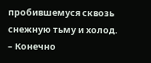пробившемуся сквозь снежную тьму и холод.
– Конечно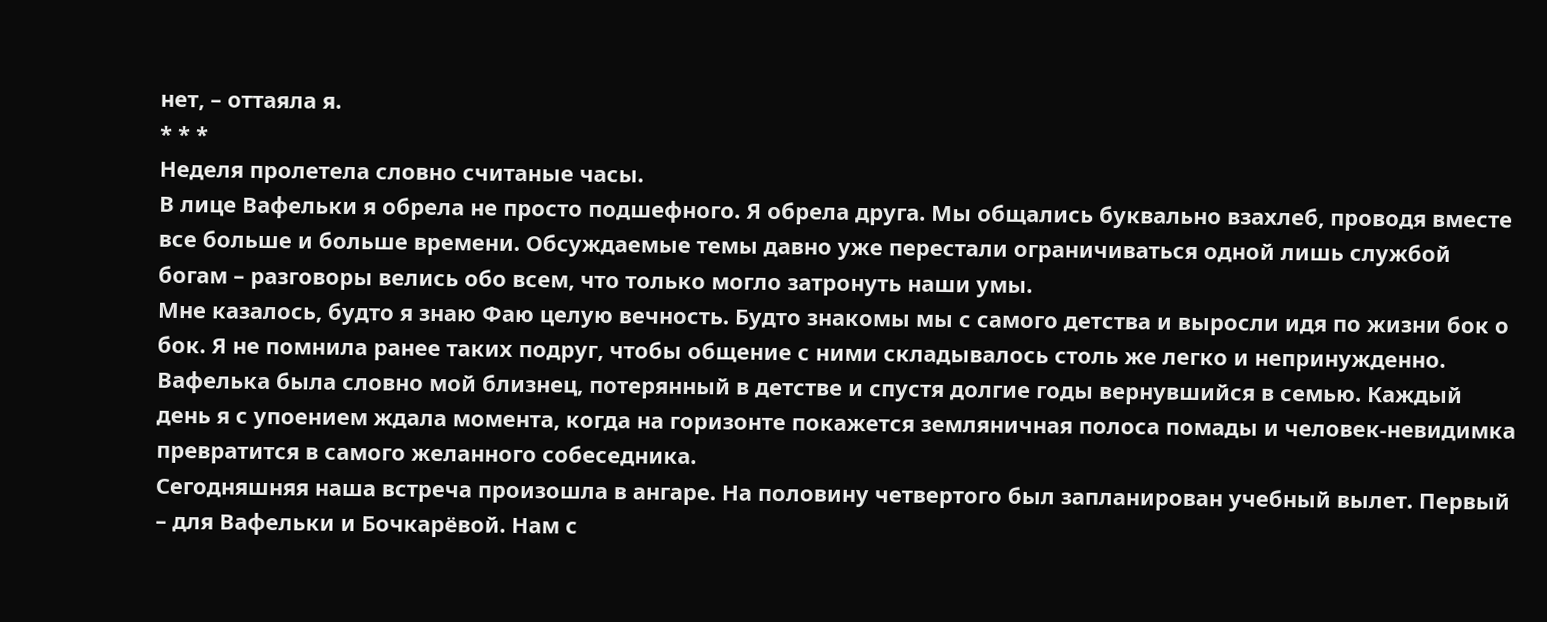нет, – оттаяла я.
* * *
Неделя пролетела словно считаные часы.
В лице Вафельки я обрела не просто подшефного. Я обрела друга. Мы общались буквально взахлеб, проводя вместе все больше и больше времени. Обсуждаемые темы давно уже перестали ограничиваться одной лишь службой богам – разговоры велись обо всем, что только могло затронуть наши умы.
Мне казалось, будто я знаю Фаю целую вечность. Будто знакомы мы с самого детства и выросли идя по жизни бок о бок. Я не помнила ранее таких подруг, чтобы общение с ними складывалось столь же легко и непринужденно. Вафелька была словно мой близнец, потерянный в детстве и спустя долгие годы вернувшийся в семью. Каждый день я с упоением ждала момента, когда на горизонте покажется земляничная полоса помады и человек-невидимка превратится в самого желанного собеседника.
Сегодняшняя наша встреча произошла в ангаре. На половину четвертого был запланирован учебный вылет. Первый – для Вафельки и Бочкарёвой. Нам с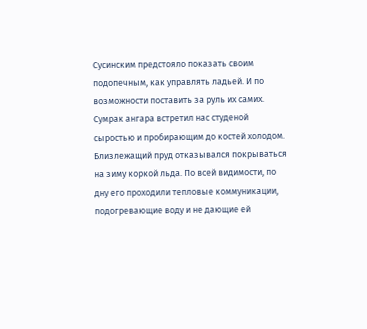Сусинским предстояло показать своим подопечным, как управлять ладьей. И по возможности поставить за руль их самих.
Сумрак ангара встретил нас студеной сыростью и пробирающим до костей холодом. Близлежащий пруд отказывался покрываться на зиму коркой льда. По всей видимости, по дну его проходили тепловые коммуникации, подогревающие воду и не дающие ей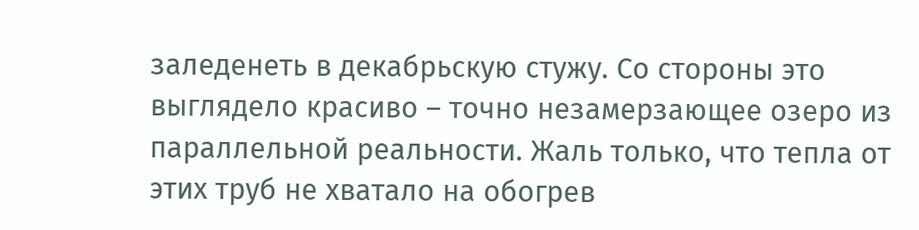заледенеть в декабрьскую стужу. Со стороны это выглядело красиво – точно незамерзающее озеро из параллельной реальности. Жаль только, что тепла от этих труб не хватало на обогрев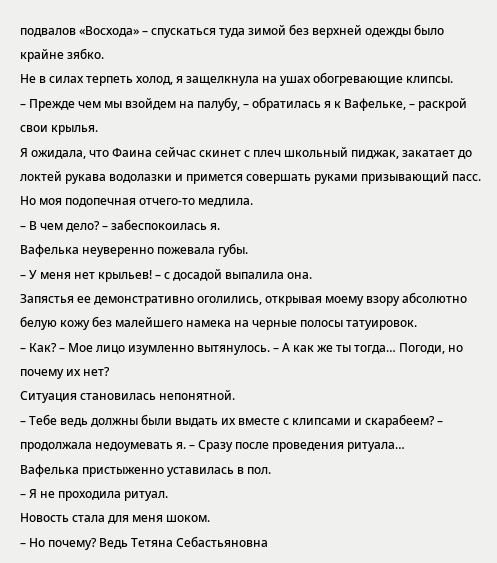подвалов «Восхода» – спускаться туда зимой без верхней одежды было крайне зябко.
Не в силах терпеть холод, я защелкнула на ушах обогревающие клипсы.
– Прежде чем мы взойдем на палубу, – обратилась я к Вафельке, – раскрой свои крылья.
Я ожидала, что Фаина сейчас скинет с плеч школьный пиджак, закатает до локтей рукава водолазки и примется совершать руками призывающий пасс.
Но моя подопечная отчего-то медлила.
– В чем дело? – забеспокоилась я.
Вафелька неуверенно пожевала губы.
– У меня нет крыльев! – с досадой выпалила она.
Запястья ее демонстративно оголились, открывая моему взору абсолютно белую кожу без малейшего намека на черные полосы татуировок.
– Как? – Мое лицо изумленно вытянулось. – А как же ты тогда… Погоди, но почему их нет?
Ситуация становилась непонятной.
– Тебе ведь должны были выдать их вместе с клипсами и скарабеем? – продолжала недоумевать я. – Сразу после проведения ритуала…
Вафелька пристыженно уставилась в пол.
– Я не проходила ритуал.
Новость стала для меня шоком.
– Но почему? Ведь Тетяна Себастьяновна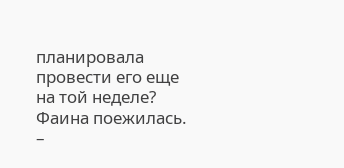планировала провести его еще на той неделе?
Фаина поежилась.
–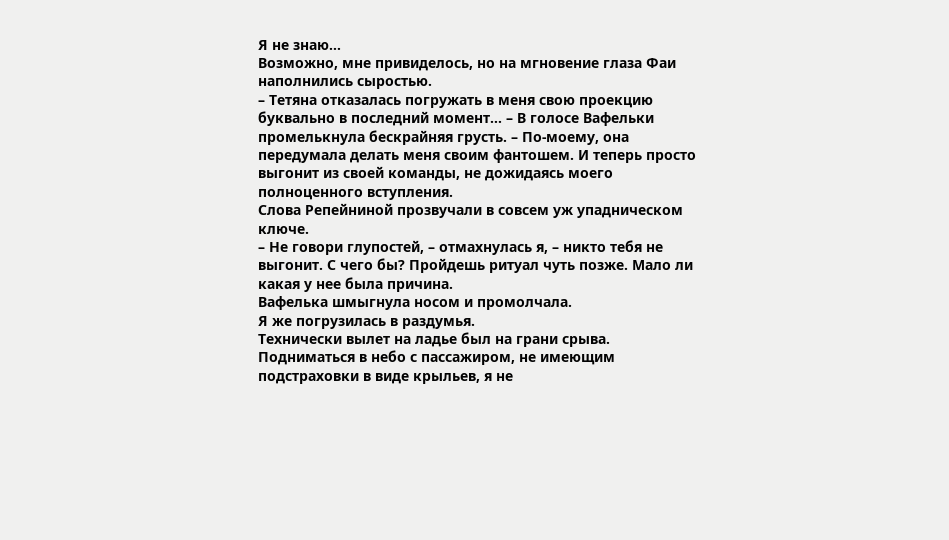Я не знаю…
Возможно, мне привиделось, но на мгновение глаза Фаи наполнились сыростью.
– Тетяна отказалась погружать в меня свою проекцию буквально в последний момент… – В голосе Вафельки промелькнула бескрайняя грусть. – По-моему, она передумала делать меня своим фантошем. И теперь просто выгонит из своей команды, не дожидаясь моего полноценного вступления.
Слова Репейниной прозвучали в совсем уж упадническом ключе.
– Не говори глупостей, – отмахнулась я, – никто тебя не выгонит. С чего бы? Пройдешь ритуал чуть позже. Мало ли какая у нее была причина.
Вафелька шмыгнула носом и промолчала.
Я же погрузилась в раздумья.
Технически вылет на ладье был на грани срыва. Подниматься в небо с пассажиром, не имеющим подстраховки в виде крыльев, я не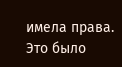имела права. Это было